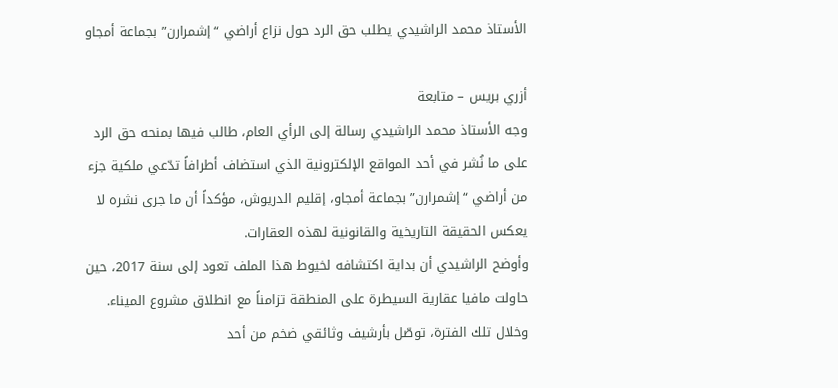الأستاذ محمد الراشيدي يطلب حق الرد حول نزاع أراضي “إشمرارن” بجماعة أمجاو

أزري بريس – متابعة
وجه الأستاذ محمد الراشيدي رسالة إلى الرأي العام، طالب فيها بمنحه حق الرد على ما نُشر في أحد المواقع الإلكترونية الذي استضاف أطرافاً تدّعي ملكية جزء من أراضي “إشمرارن” بجماعة أمجاو، إقليم الدريوش، مؤكداً أن ما جرى نشره لا يعكس الحقيقة التاريخية والقانونية لهذه العقارات.
وأوضح الراشيدي أن بداية اكتشافه لخيوط هذا الملف تعود إلى سنة 2017، حين حاولت مافيا عقارية السيطرة على المنطقة تزامناً مع انطلاق مشروع الميناء. وخلال تلك الفترة، توصّل بأرشيف وثائقي ضخم من أحد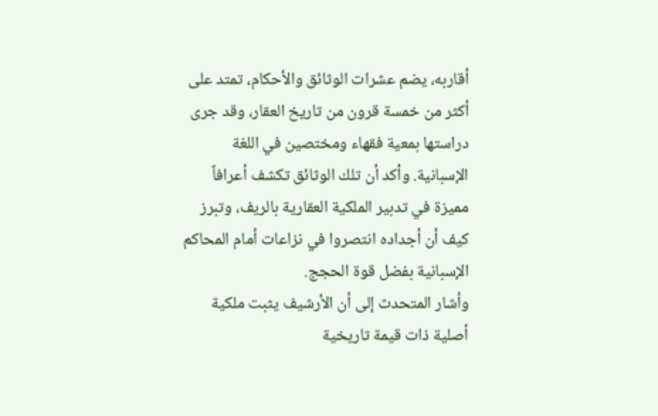أقاربه، يضم عشرات الوثائق والأحكام، تمتد على أكثر من خمسة قرون من تاريخ العقار، وقد جرى دراستها بمعية فقهاء ومختصين في اللغة الإسبانية. وأكد أن تلك الوثائق تكشف أعرافاً مميزة في تدبير الملكية العقارية بالريف، وتبرز كيف أن أجداده انتصروا في نزاعات أمام المحاكم الإسبانية بفضل قوة الحجج.
وأشار المتحدث إلى أن الأرشيف يثبت ملكية أصلية ذات قيمة تاريخية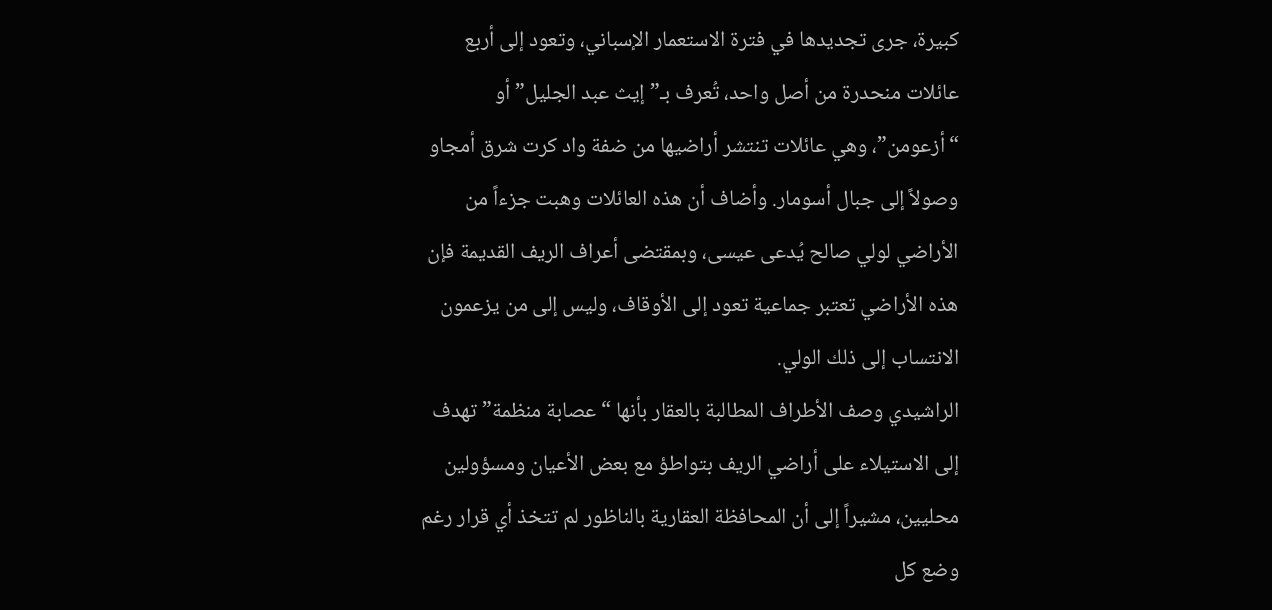كبيرة، جرى تجديدها في فترة الاستعمار الإسباني، وتعود إلى أربع عائلات منحدرة من أصل واحد، تُعرف بـ”إيث عبد الجليل” أو “أزعومن”، وهي عائلات تنتشر أراضيها من ضفة واد كرت شرق أمجاو وصولاً إلى جبال أسومار. وأضاف أن هذه العائلات وهبت جزءاً من الأراضي لولي صالح يُدعى عيسى، وبمقتضى أعراف الريف القديمة فإن هذه الأراضي تعتبر جماعية تعود إلى الأوقاف، وليس إلى من يزعمون الانتساب إلى ذلك الولي.
الراشيدي وصف الأطراف المطالبة بالعقار بأنها “عصابة منظمة” تهدف إلى الاستيلاء على أراضي الريف بتواطؤ مع بعض الأعيان ومسؤولين محليين، مشيراً إلى أن المحافظة العقارية بالناظور لم تتخذ أي قرار رغم وضع كل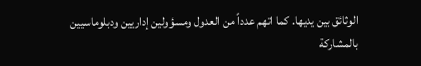الوثائق بين يديها. كما اتهم عدداً من العدول ومسؤولين إداريين ودبلوماسيين بالمشاركة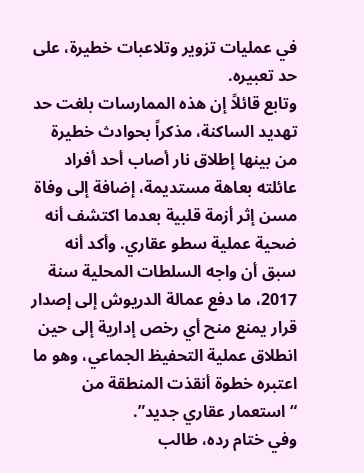في عمليات تزوير وتلاعبات خطيرة، على حد تعبيره.
وتابع قائلاً إن هذه الممارسات بلغت حد تهديد الساكنة، مذكراً بحوادث خطيرة من بينها إطلاق نار أصاب أحد أفراد عائلته بعاهة مستديمة، إضافة إلى وفاة مسن إثر أزمة قلبية بعدما اكتشف أنه ضحية عملية سطو عقاري. وأكد أنه سبق أن واجه السلطات المحلية سنة 2017، ما دفع عمالة الدريوش إلى إصدار قرار يمنع منح أي رخص إدارية إلى حين انطلاق عملية التحفيظ الجماعي، وهو ما اعتبره خطوة أنقذت المنطقة من “استعمار عقاري جديد”.
وفي ختام رده، طالب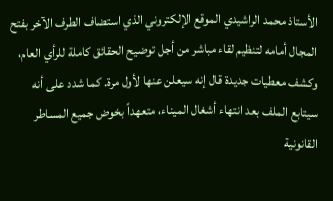الأستاذ محمد الراشيدي الموقع الإلكتروني الذي استضاف الطرف الآخر بفتح المجال أمامه لتنظيم لقاء مباشر من أجل توضيح الحقائق كاملة للرأي العام، وكشف معطيات جديدة قال إنه سيعلن عنها لأول مرة. كما شدد على أنه سيتابع الملف بعد انتهاء أشغال الميناء، متعهداً بخوض جميع المساطر القانونية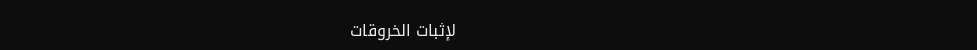لإثبات الخروقات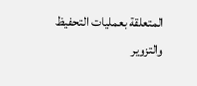المتعلقة بعمليات التحفيظ والتزوير